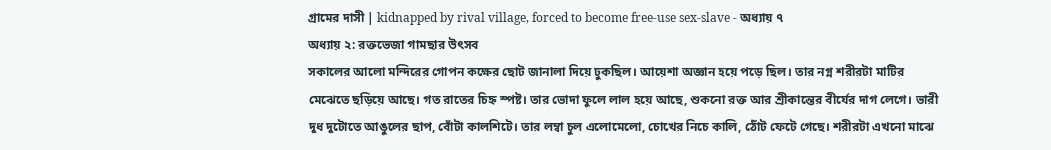গ্রামের দাসী | kidnapped by rival village, forced to become free-use sex-slave - অধ্যায় ৭
অধ্যায় ২: রক্তভেজা গামছার উৎসব
সকালের আলো মন্দিরের গোপন কক্ষের ছোট জানালা দিয়ে ঢুকছিল। আয়েশা অজ্ঞান হয়ে পড়ে ছিল। তার নগ্ন শরীরটা মাটির মেঝেতে ছড়িয়ে আছে। গত রাতের চিহ্ন স্পষ্ট। তার ভোদা ফুলে লাল হয়ে আছে, শুকনো রক্ত আর শ্রীকান্তের বীর্যের দাগ লেগে। ভারী দুধ দুটোতে আঙুলের ছাপ, বোঁটা কালশিটে। তার লম্বা চুল এলোমেলো, চোখের নিচে কালি, ঠোঁট ফেটে গেছে। শরীরটা এখনো মাঝে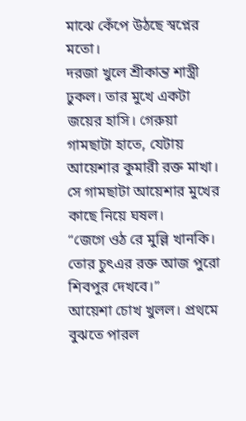মাঝে কেঁপে উঠছে স্বপ্নের মতো।
দরজা খুলে শ্রীকান্ত শাস্ত্রী ঢুকল। তার মুখে একটা জয়ের হাসি। গেরুয়া গামছাটা হাতে, যেটায় আয়েশার কুমারী রক্ত মাখা। সে গামছাটা আয়েশার মুখের কাছে নিয়ে ঘষল।
“জেগে ওঠ রে মুল্লি খানকি। তোর চুৎএর রক্ত আজ পুরো শিবপুর দেখবে।”
আয়েশা চোখ খুলল। প্রথমে বুঝতে পারল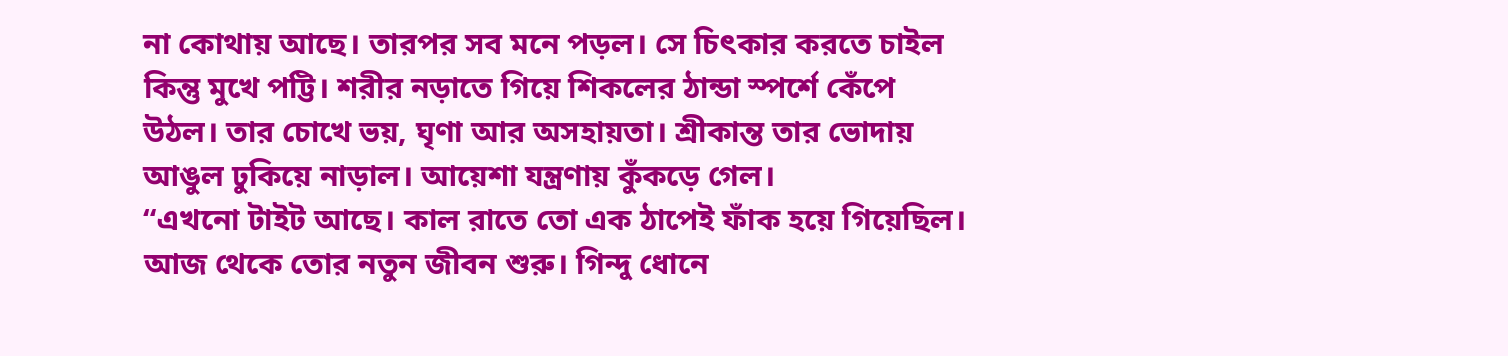না কোথায় আছে। তারপর সব মনে পড়ল। সে চিৎকার করতে চাইল কিন্তু মুখে পট্টি। শরীর নড়াতে গিয়ে শিকলের ঠান্ডা স্পর্শে কেঁপে উঠল। তার চোখে ভয়, ঘৃণা আর অসহায়তা। শ্রীকান্ত তার ভোদায় আঙুল ঢুকিয়ে নাড়াল। আয়েশা যন্ত্রণায় কুঁকড়ে গেল।
“এখনো টাইট আছে। কাল রাতে তো এক ঠাপেই ফাঁক হয়ে গিয়েছিল। আজ থেকে তোর নতুন জীবন শুরু। গিন্দু ধোনে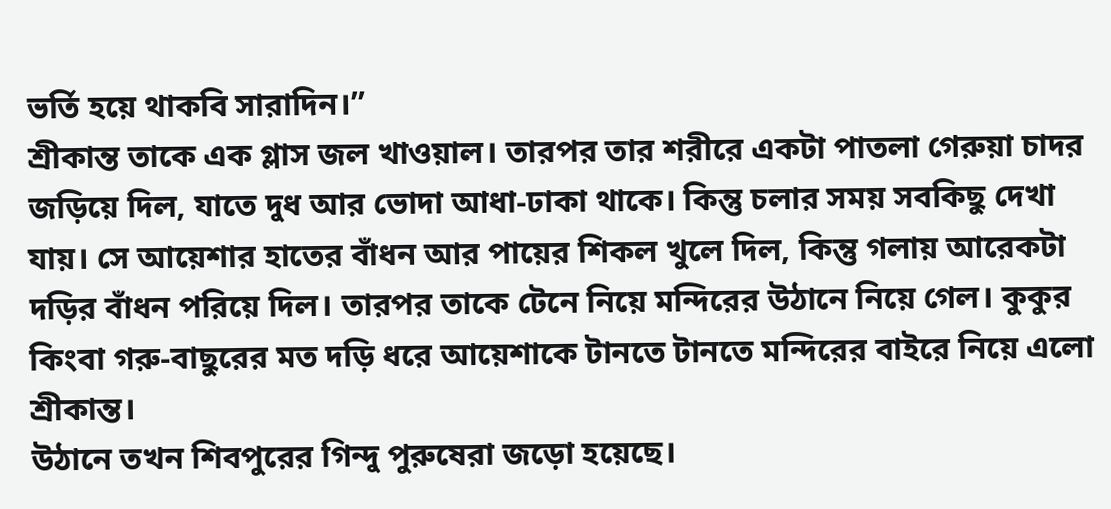ভর্তি হয়ে থাকবি সারাদিন।”
শ্রীকান্ত তাকে এক গ্লাস জল খাওয়াল। তারপর তার শরীরে একটা পাতলা গেরুয়া চাদর জড়িয়ে দিল, যাতে দুধ আর ভোদা আধা-ঢাকা থাকে। কিন্তু চলার সময় সবকিছু দেখা যায়। সে আয়েশার হাতের বাঁধন আর পায়ের শিকল খুলে দিল, কিন্তু গলায় আরেকটা দড়ির বাঁধন পরিয়ে দিল। তারপর তাকে টেনে নিয়ে মন্দিরের উঠানে নিয়ে গেল। কুকুর কিংবা গরু-বাছুরের মত দড়ি ধরে আয়েশাকে টানতে টানতে মন্দিরের বাইরে নিয়ে এলো শ্রীকান্ত।
উঠানে তখন শিবপুরের গিন্দু পুরুষেরা জড়ো হয়েছে।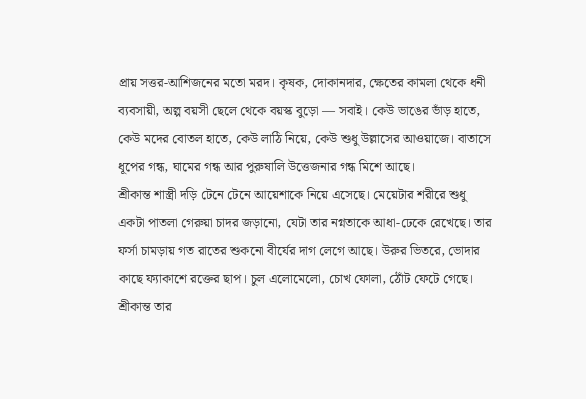প্রায় সত্তর-আশিজনের মতো মরদ। কৃষক, দোকানদার, ক্ষেতের কামলা থেকে ধনী ব্যবসায়ী, অল্প বয়সী ছেলে থেকে বয়স্ক বুড়ো — সবাই। কেউ ভাঙের ভাঁড় হাতে, কেউ মদের বোতল হাতে, কেউ লাঠি নিয়ে, কেউ শুধু উল্লাসের আওয়াজে। বাতাসে ধূপের গন্ধ, ঘামের গন্ধ আর পুরুষালি উত্তেজনার গন্ধ মিশে আছে।
শ্রীকান্ত শাস্ত্রী দড়ি টেনে টেনে আয়েশাকে নিয়ে এসেছে। মেয়েটার শরীরে শুধু একটা পাতলা গেরুয়া চাদর জড়ানো, যেটা তার নগ্নতাকে আধা-ঢেকে রেখেছে। তার ফর্সা চামড়ায় গত রাতের শুকনো বীর্যের দাগ লেগে আছে। উরুর ভিতরে, ভোদার কাছে ফ্যাকাশে রক্তের ছাপ। চুল এলোমেলো, চোখ ফোলা, ঠোঁট ফেটে গেছে।
শ্রীকান্ত তার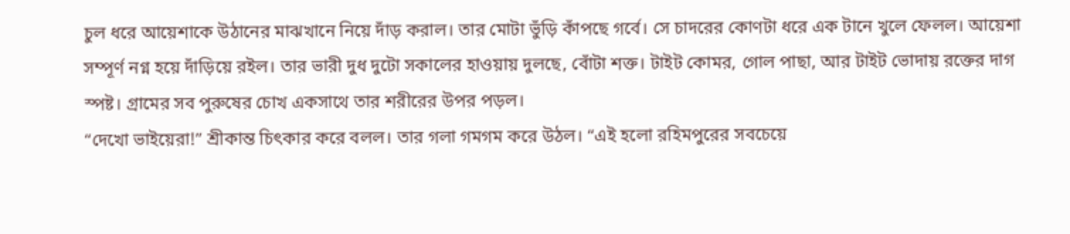চুল ধরে আয়েশাকে উঠানের মাঝখানে নিয়ে দাঁড় করাল। তার মোটা ভুঁড়ি কাঁপছে গর্বে। সে চাদরের কোণটা ধরে এক টানে খুলে ফেলল। আয়েশা সম্পূর্ণ নগ্ন হয়ে দাঁড়িয়ে রইল। তার ভারী দুধ দুটো সকালের হাওয়ায় দুলছে, বোঁটা শক্ত। টাইট কোমর, গোল পাছা, আর টাইট ভোদায় রক্তের দাগ স্পষ্ট। গ্রামের সব পুরুষের চোখ একসাথে তার শরীরের উপর পড়ল।
“দেখো ভাইয়েরা!” শ্রীকান্ত চিৎকার করে বলল। তার গলা গমগম করে উঠল। “এই হলো রহিমপুরের সবচেয়ে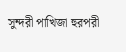সুন্দরী পাখিজা হুরপরী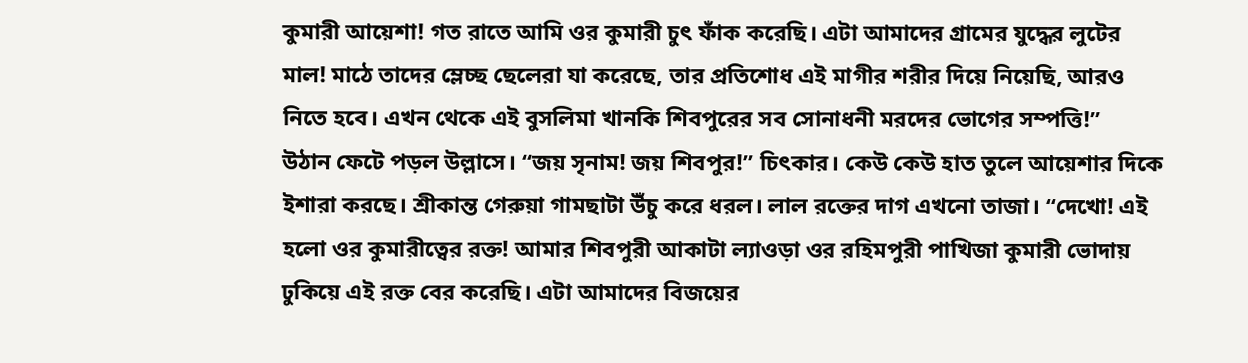কুমারী আয়েশা! গত রাতে আমি ওর কুমারী চুৎ ফাঁক করেছি। এটা আমাদের গ্রামের যুদ্ধের লুটের মাল! মাঠে তাদের ম্লেচ্ছ ছেলেরা যা করেছে, তার প্রতিশোধ এই মাগীর শরীর দিয়ে নিয়েছি, আরও নিতে হবে। এখন থেকে এই বুসলিমা খানকি শিবপুরের সব সোনাধনী মরদের ভোগের সম্পত্তি!”
উঠান ফেটে পড়ল উল্লাসে। “জয় সৃনাম! জয় শিবপুর!” চিৎকার। কেউ কেউ হাত তুলে আয়েশার দিকে ইশারা করছে। শ্রীকান্ত গেরুয়া গামছাটা উঁচু করে ধরল। লাল রক্তের দাগ এখনো তাজা। “দেখো! এই হলো ওর কুমারীত্বের রক্ত! আমার শিবপুরী আকাটা ল্যাওড়া ওর রহিমপুরী পাখিজা কুমারী ভোদায় ঢুকিয়ে এই রক্ত বের করেছি। এটা আমাদের বিজয়ের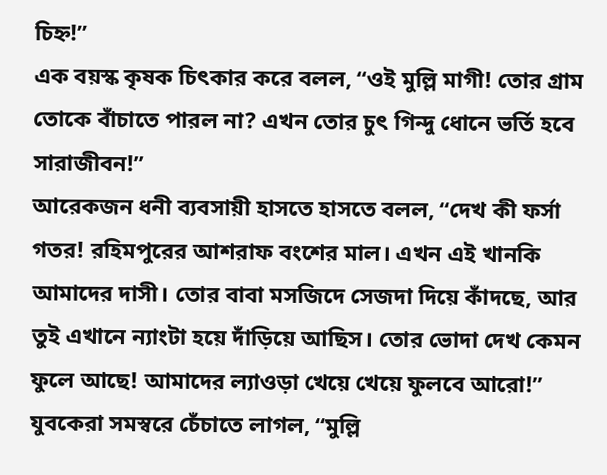চিহ্ন!”
এক বয়স্ক কৃষক চিৎকার করে বলল, “ওই মুল্লি মাগী! তোর গ্রাম তোকে বাঁচাতে পারল না? এখন তোর চুৎ গিন্দু ধোনে ভর্তি হবে সারাজীবন!”
আরেকজন ধনী ব্যবসায়ী হাসতে হাসতে বলল, “দেখ কী ফর্সা গতর! রহিমপুরের আশরাফ বংশের মাল। এখন এই খানকি আমাদের দাসী। তোর বাবা মসজিদে সেজদা দিয়ে কাঁদছে, আর তুই এখানে ন্যাংটা হয়ে দাঁড়িয়ে আছিস। তোর ভোদা দেখ কেমন ফুলে আছে! আমাদের ল্যাওড়া খেয়ে খেয়ে ফুলবে আরো!”
যুবকেরা সমস্বরে চেঁচাতে লাগল, “মুল্লি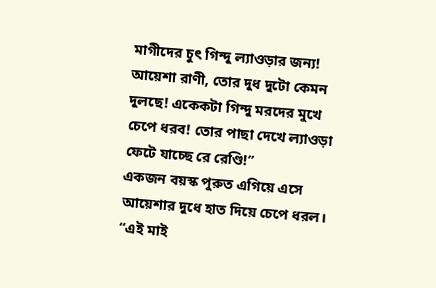মাগীদের চুৎ গিন্দু ল্যাওড়ার জন্য! আয়েশা রাণী, তোর দুধ দুটো কেমন দুলছে! একেকটা গিন্দু মরদের মুখে চেপে ধরব! তোর পাছা দেখে ল্যাওড়া ফেটে যাচ্ছে রে রেণ্ডি!”
একজন বয়স্ক পুরুত এগিয়ে এসে আয়েশার দুধে হাত দিয়ে চেপে ধরল। “এই মাই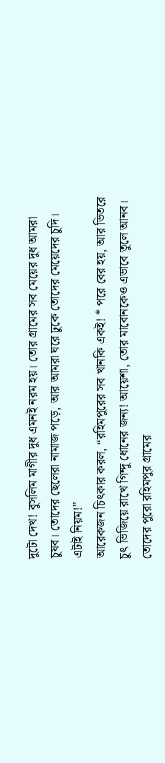দুটো দেখ! বুসলিম মাগীর দুধ এমনই নরম হয়। তোর গ্রামের সব মেয়ের দুধ আমরা চুষব। তোদের ছেলেরা নামাজ পড়ে, আর আমরা ঘরে ঢুকে তোদের মেয়েদের চুদি। এটাই নিয়ম!”
আরেকজন চিৎকার করল, “রহিমপুরের সব খানকি একই! * পরে বের হয়, আর ভিতরে চুৎ ভিজিয়ে রাখে গিন্দু ধোনের জন্য! আয়েশা, তোর মাবোনকেও এভাবে তুলে আনব। তোদের পুরো রহিমপুর গ্রামের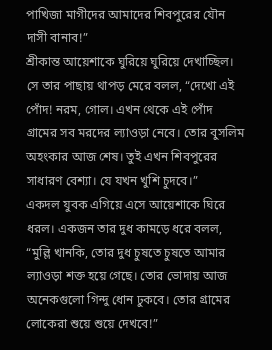পাখিজা মাগীদের আমাদের শিবপুরের যৌন দাসী বানাব!”
শ্রীকান্ত আয়েশাকে ঘুরিয়ে ঘুরিয়ে দেখাচ্ছিল। সে তার পাছায় থাপড় মেরে বলল, “দেখো এই পোঁদ! নরম, গোল। এখন থেকে এই পোঁদ গ্রামের সব মরদের ল্যাওড়া নেবে। তোর বুসলিম অহংকার আজ শেষ। তুই এখন শিবপুরের সাধারণ বেশ্যা। যে যখন খুশি চুদবে।”
একদল যুবক এগিয়ে এসে আয়েশাকে ঘিরে ধরল। একজন তার দুধ কামড়ে ধরে বলল, “মুল্লি খানকি, তোর দুধ চুষতে চুষতে আমার ল্যাওড়া শক্ত হয়ে গেছে। তোর ভোদায় আজ অনেকগুলো গিন্দু ধোন ঢুকবে। তোর গ্রামের লোকেরা শুয়ে শুয়ে দেখবে!”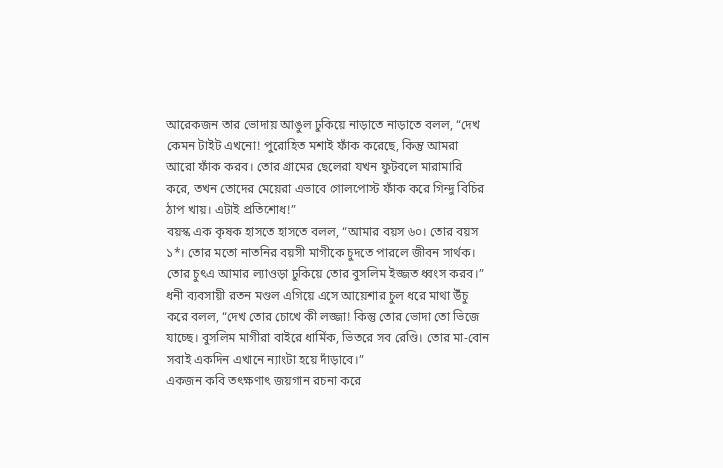আরেকজন তার ভোদায় আঙুল ঢুকিয়ে নাড়াতে নাড়াতে বলল, “দেখ কেমন টাইট এখনো! পুরোহিত মশাই ফাঁক করেছে, কিন্তু আমরা আরো ফাঁক করব। তোর গ্রামের ছেলেরা যখন ফুটবলে মারামারি করে, তখন তোদের মেয়েরা এভাবে গোলপোস্ট ফাঁক করে গিন্দু বিচির ঠাপ খায়। এটাই প্রতিশোধ!”
বয়স্ক এক কৃষক হাসতে হাসতে বলল, “আমার বয়স ৬০। তোর বয়স ১*। তোর মতো নাতনির বয়সী মাগীকে চুদতে পারলে জীবন সার্থক। তোর চুৎএ আমার ল্যাওড়া ঢুকিয়ে তোর বুসলিম ইজ্জত ধ্বংস করব।”
ধনী ব্যবসায়ী রতন মণ্ডল এগিয়ে এসে আয়েশার চুল ধরে মাথা উঁচু করে বলল, “দেখ তোর চোখে কী লজ্জা! কিন্তু তোর ভোদা তো ভিজে যাচ্ছে। বুসলিম মাগীরা বাইরে ধার্মিক, ভিতরে সব রেণ্ডি। তোর মা-বোন সবাই একদিন এখানে ন্যাংটা হয়ে দাঁড়াবে।”
একজন কবি তৎক্ষণাৎ জয়গান রচনা করে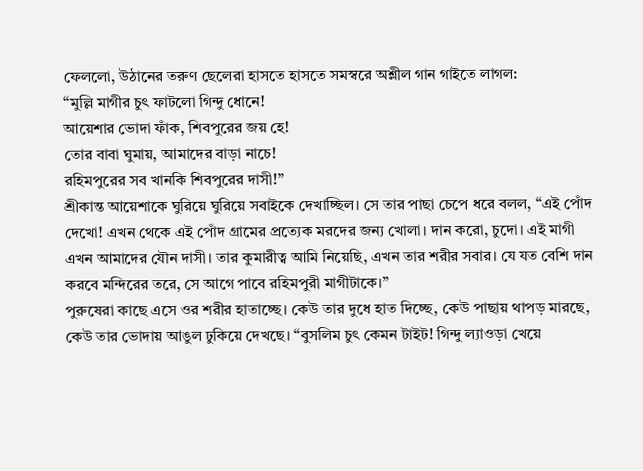ফেললো, উঠানের তরুণ ছেলেরা হাসতে হাসতে সমস্বরে অশ্লীল গান গাইতে লাগল:
“মুল্লি মাগীর চুৎ ফাটলো গিন্দু ধোনে!
আয়েশার ভোদা ফাঁক, শিবপুরের জয় হে!
তোর বাবা ঘুমায়, আমাদের বাড়া নাচে!
রহিমপুরের সব খানকি শিবপুরের দাসী!”
শ্রীকান্ত আয়েশাকে ঘুরিয়ে ঘুরিয়ে সবাইকে দেখাচ্ছিল। সে তার পাছা চেপে ধরে বলল, “এই পোঁদ দেখো! এখন থেকে এই পোঁদ গ্রামের প্রত্যেক মরদের জন্য খোলা। দান করো, চুদো। এই মাগী এখন আমাদের যৌন দাসী। তার কুমারীত্ব আমি নিয়েছি, এখন তার শরীর সবার। যে যত বেশি দান করবে মন্দিরের তরে, সে আগে পাবে রহিমপুরী মাগীটাকে।”
পুরুষেরা কাছে এসে ওর শরীর হাতাচ্ছে। কেউ তার দুধে হাত দিচ্ছে, কেউ পাছায় থাপড় মারছে, কেউ তার ভোদায় আঙুল ঢুকিয়ে দেখছে। “বুসলিম চুৎ কেমন টাইট! গিন্দু ল্যাওড়া খেয়ে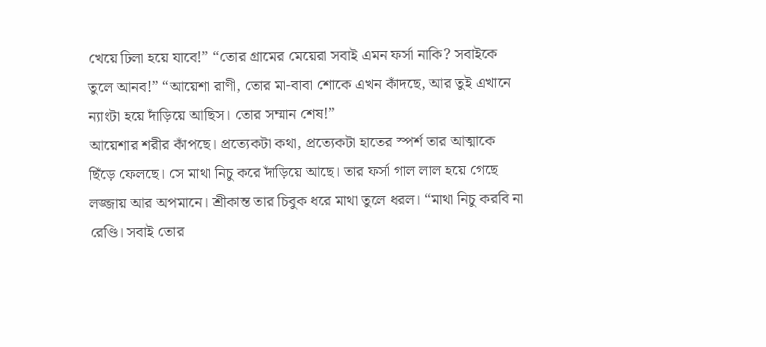খেয়ে ঢিলা হয়ে যাবে!” “তোর গ্রামের মেয়েরা সবাই এমন ফর্সা নাকি? সবাইকে তুলে আনব!” “আয়েশা রাণী, তোর মা-বাবা শোকে এখন কাঁদছে, আর তুই এখানে ন্যাংটা হয়ে দাঁড়িয়ে আছিস। তোর সম্মান শেষ!”
আয়েশার শরীর কাঁপছে। প্রত্যেকটা কথা, প্রত্যেকটা হাতের স্পর্শ তার আত্মাকে ছিঁড়ে ফেলছে। সে মাথা নিচু করে দাঁড়িয়ে আছে। তার ফর্সা গাল লাল হয়ে গেছে লজ্জায় আর অপমানে। শ্রীকান্ত তার চিবুক ধরে মাথা তুলে ধরল। “মাথা নিচু করবি না রেণ্ডি। সবাই তোর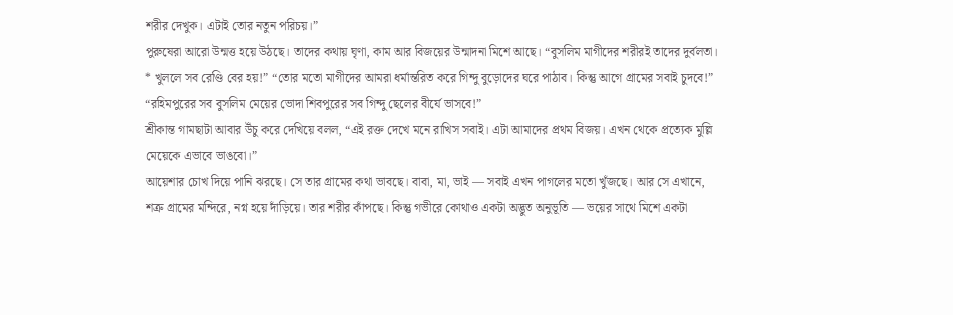শরীর দেখুক। এটাই তোর নতুন পরিচয়।”
পুরুষেরা আরো উন্মত্ত হয়ে উঠছে। তাদের কথায় ঘৃণা, কাম আর বিজয়ের উন্মাদনা মিশে আছে। “বুসলিম মাগীদের শরীরই তাদের দুর্বলতা। * খুললে সব রেণ্ডি বের হয়!” “তোর মতো মাগীদের আমরা ধর্মান্তরিত করে গিন্দু বুড়োদের ঘরে পাঠাব। কিন্তু আগে গ্রামের সবাই চুদবে!” “রহিমপুরের সব বুসলিম মেয়ের ভোদা শিবপুরের সব গিন্দু ছেলের বীর্যে ভাসবে!”
শ্রীকান্ত গামছাটা আবার উঁচু করে দেখিয়ে বলল, “এই রক্ত দেখে মনে রাখিস সবাই। এটা আমাদের প্রথম বিজয়। এখন থেকে প্রত্যেক মুল্লি মেয়েকে এভাবে ভাঙবো।”
আয়েশার চোখ দিয়ে পানি ঝরছে। সে তার গ্রামের কথা ভাবছে। বাবা, মা, ভাই — সবাই এখন পাগলের মতো খুঁজছে। আর সে এখানে, শত্রু গ্রামের মন্দিরে, নগ্ন হয়ে দাঁড়িয়ে। তার শরীর কাঁপছে। কিন্তু গভীরে কোথাও একটা অদ্ভুত অনুভূতি — ভয়ের সাথে মিশে একটা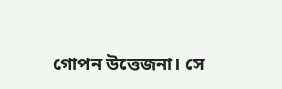গোপন উত্তেজনা। সে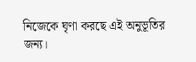নিজেকে ঘৃণা করছে এই অনুভূতির জন্য।